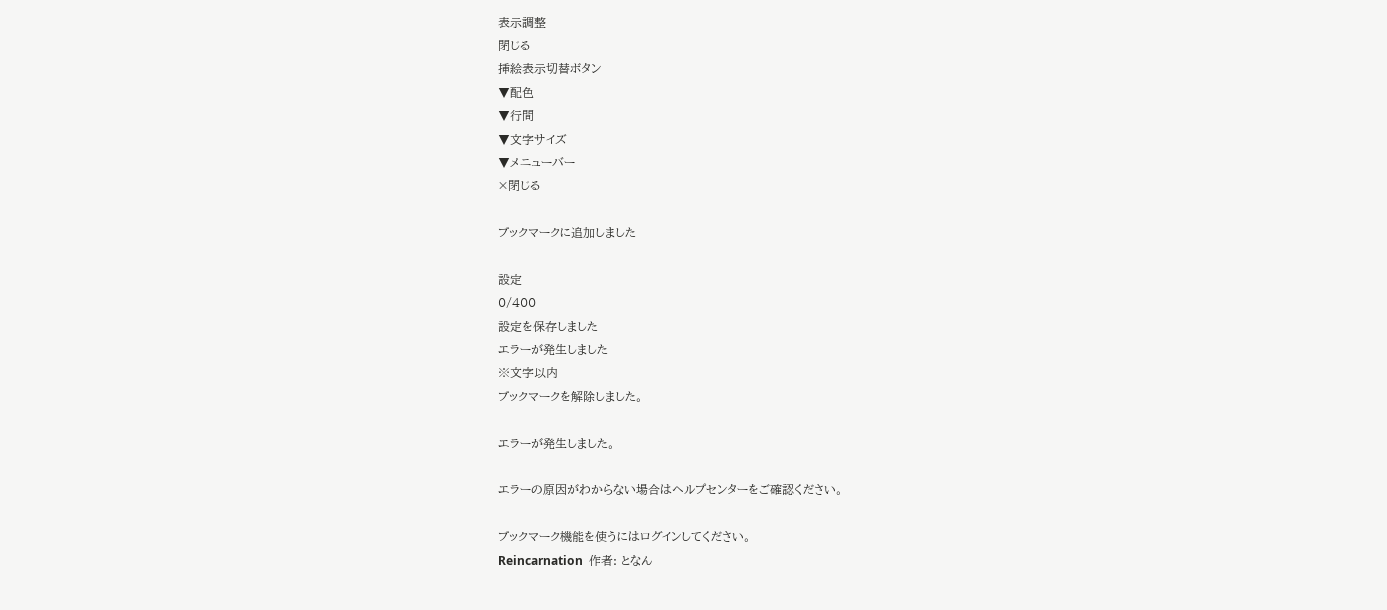表示調整
閉じる
挿絵表示切替ボタン
▼配色
▼行間
▼文字サイズ
▼メニューバー
×閉じる

ブックマークに追加しました

設定
0/400
設定を保存しました
エラーが発生しました
※文字以内
ブックマークを解除しました。

エラーが発生しました。

エラーの原因がわからない場合はヘルプセンターをご確認ください。

ブックマーク機能を使うにはログインしてください。
Reincarnation  作者: となん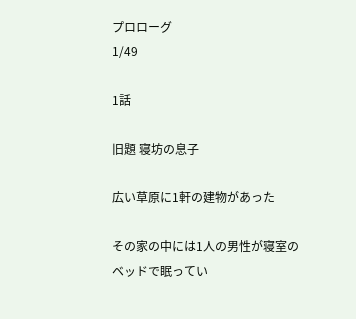プロローグ
1/49

1話

旧題 寝坊の息子

広い草原に1軒の建物があった

その家の中には1人の男性が寝室のベッドで眠ってい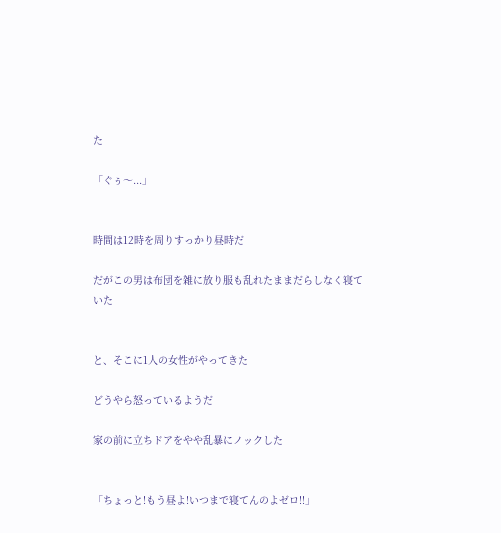た

「ぐぅ〜...」


時間は12時を周りすっかり昼時だ

だがこの男は布団を雑に放り服も乱れたままだらしなく寝ていた


と、そこに1人の女性がやってきた

どうやら怒っているようだ

家の前に立ちドアをやや乱暴にノックした


「ちょっと!もう昼よ!いつまで寝てんのよゼロ!!」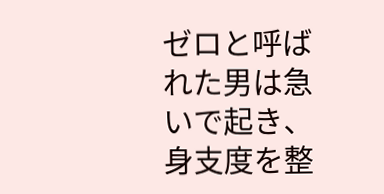ゼロと呼ばれた男は急いで起き、身支度を整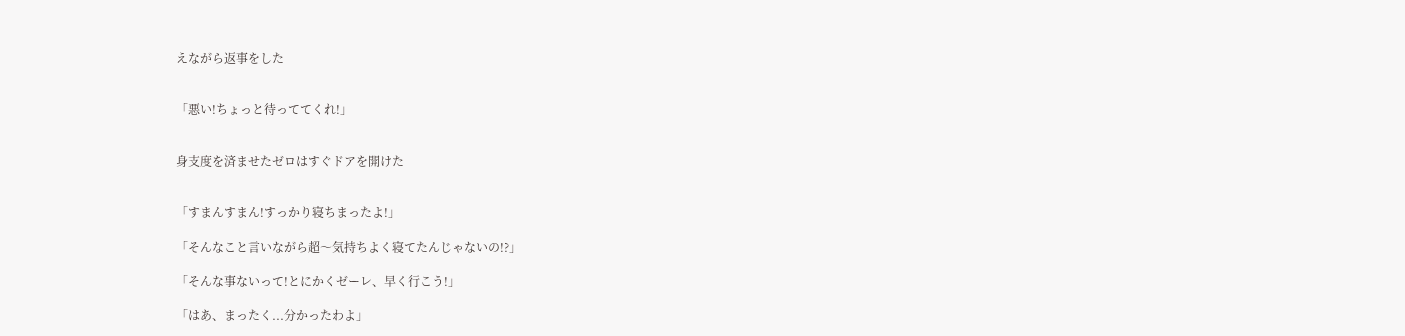えながら返事をした


「悪い!ちょっと待っててくれ!」


身支度を済ませたゼロはすぐドアを開けた


「すまんすまん!すっかり寝ちまったよ!」

「そんなこと言いながら超〜気持ちよく寝てたんじゃないの!?」

「そんな事ないって!とにかくゼーレ、早く行こう!」

「はあ、まったく...分かったわよ」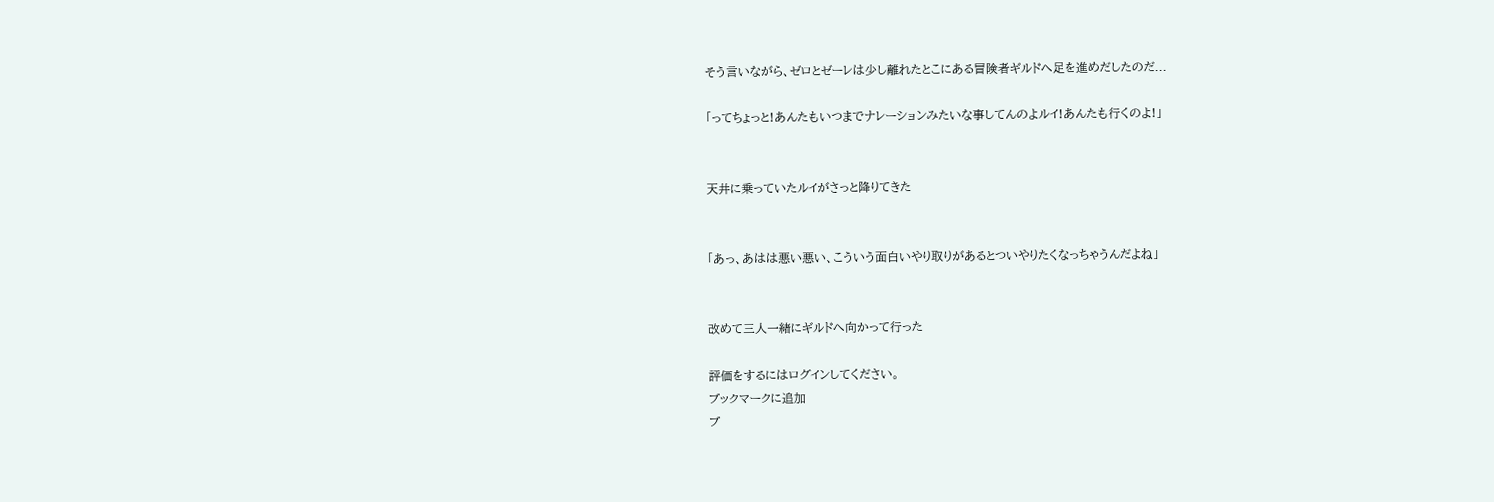そう言いながら、ゼロとゼーレは少し離れたとこにある冒険者ギルドへ足を進めだしたのだ...

「ってちょっと!あんたもいつまでナレーションみたいな事してんのよルイ!あんたも行くのよ!」


天井に乗っていたルイがさっと降りてきた


「あっ、あはは悪い悪い、こういう面白いやり取りがあるとついやりたくなっちゃうんだよね」


改めて三人一緒にギルドへ向かって行った

評価をするにはログインしてください。
ブックマークに追加
ブ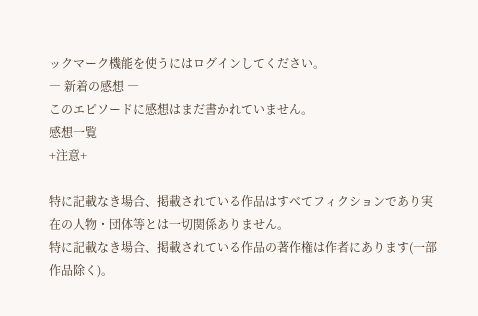ックマーク機能を使うにはログインしてください。
― 新着の感想 ―
このエピソードに感想はまだ書かれていません。
感想一覧
+注意+

特に記載なき場合、掲載されている作品はすべてフィクションであり実在の人物・団体等とは一切関係ありません。
特に記載なき場合、掲載されている作品の著作権は作者にあります(一部作品除く)。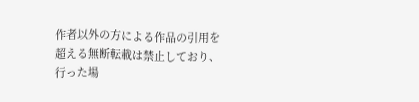作者以外の方による作品の引用を超える無断転載は禁止しており、行った場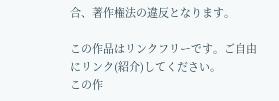合、著作権法の違反となります。

この作品はリンクフリーです。ご自由にリンク(紹介)してください。
この作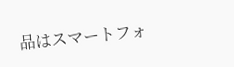品はスマートフォ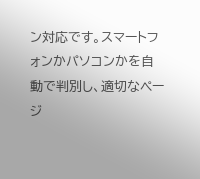ン対応です。スマートフォンかパソコンかを自動で判別し、適切なページ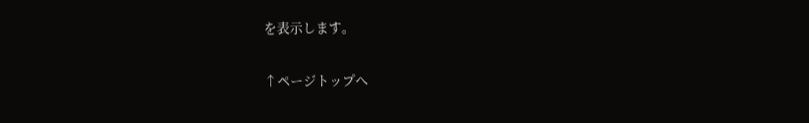を表示します。

↑ページトップへ